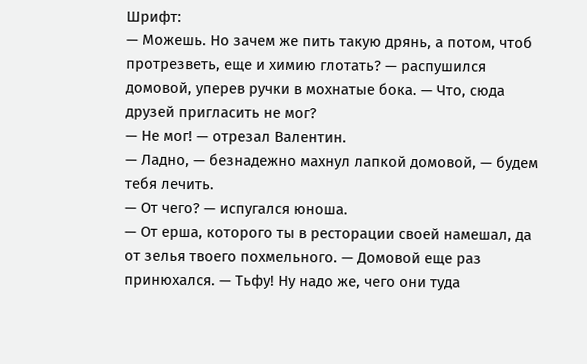Шрифт:
— Можешь. Но зачем же пить такую дрянь, а потом, чтоб протрезветь, еще и химию глотать? — распушился домовой, уперев ручки в мохнатые бока. — Что, сюда друзей пригласить не мог?
— Не мог! — отрезал Валентин.
— Ладно, — безнадежно махнул лапкой домовой, — будем тебя лечить.
— От чего? — испугался юноша.
— От ерша, которого ты в ресторации своей намешал, да от зелья твоего похмельного. — Домовой еще раз принюхался. — Тьфу! Ну надо же, чего они туда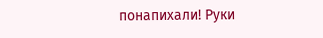понапихали! Руки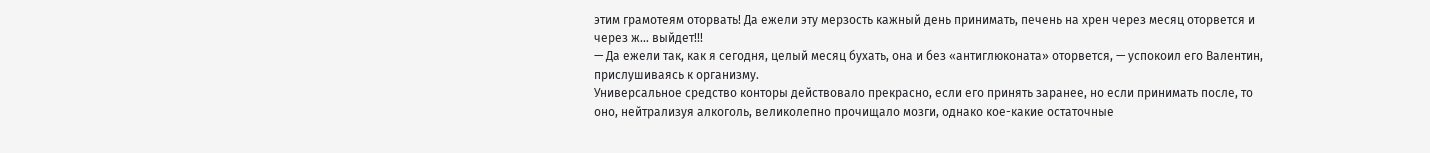этим грамотеям оторвать! Да ежели эту мерзость кажный день принимать, печень на хрен через месяц оторвется и через ж… выйдет!!!
— Да ежели так, как я сегодня, целый месяц бухать, она и без «антиглюконата» оторвется, — успокоил его Валентин, прислушиваясь к организму.
Универсальное средство конторы действовало прекрасно, если его принять заранее, но если принимать после, то оно, нейтрализуя алкоголь, великолепно прочищало мозги, однако кое-какие остаточные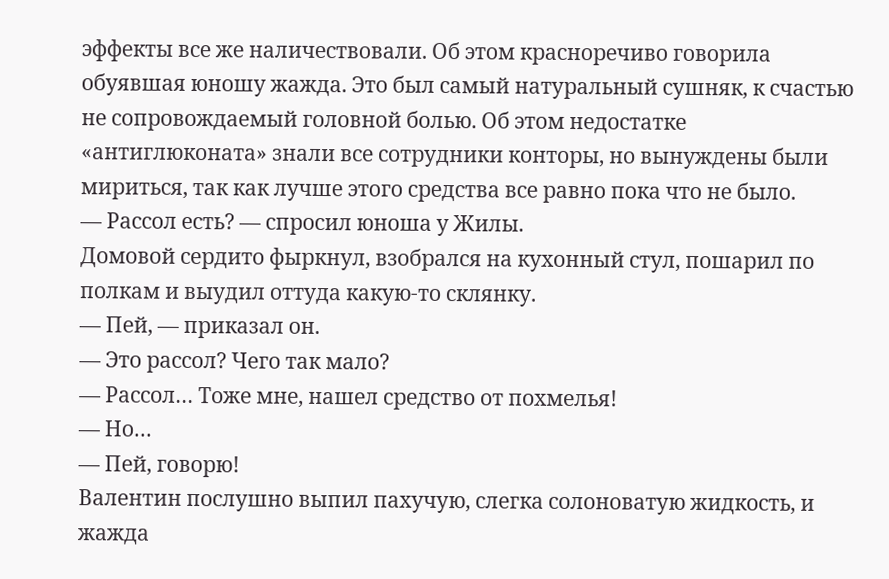эффекты все же наличествовали. Об этом красноречиво говорила обуявшая юношу жажда. Это был самый натуральный сушняк, к счастью не сопровождаемый головной болью. Об этом недостатке «антиглюконата» знали все сотрудники конторы, но вынуждены были мириться, так как лучше этого средства все равно пока что не было.
— Рассол есть? — спросил юноша у Жилы.
Домовой сердито фыркнул, взобрался на кухонный стул, пошарил по полкам и выудил оттуда какую-то склянку.
— Пей, — приказал он.
— Это рассол? Чего так мало?
— Рассол… Тоже мне, нашел средство от похмелья!
— Но…
— Пей, говорю!
Валентин послушно выпил пахучую, слегка солоноватую жидкость, и жажда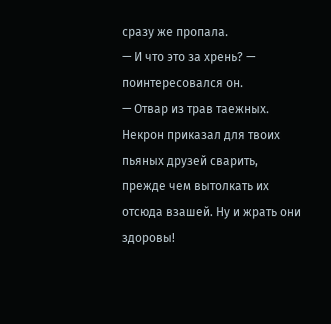сразу же пропала.
— И что это за хрень? — поинтересовался он.
— Отвар из трав таежных. Некрон приказал для твоих пьяных друзей сварить, прежде чем вытолкать их отсюда взашей. Ну и жрать они здоровы!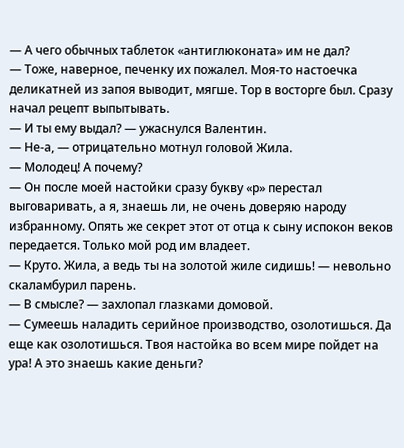— А чего обычных таблеток «антиглюконата» им не дал?
— Тоже, наверное, печенку их пожалел. Моя-то настоечка деликатней из запоя выводит, мягше. Тор в восторге был. Сразу начал рецепт выпытывать.
— И ты ему выдал? — ужаснулся Валентин.
— Не-а, — отрицательно мотнул головой Жила.
— Молодец! А почему?
— Он после моей настойки сразу букву «р» перестал выговаривать, а я, знаешь ли, не очень доверяю народу избранному. Опять же секрет этот от отца к сыну испокон веков передается. Только мой род им владеет.
— Круто. Жила, а ведь ты на золотой жиле сидишь! — невольно скаламбурил парень.
— В смысле? — захлопал глазками домовой.
— Сумеешь наладить серийное производство, озолотишься. Да еще как озолотишься. Твоя настойка во всем мире пойдет на ура! А это знаешь какие деньги?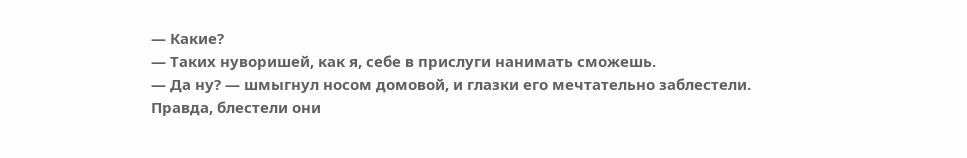— Какие?
— Таких нуворишей, как я, себе в прислуги нанимать сможешь.
— Да ну? — шмыгнул носом домовой, и глазки его мечтательно заблестели. Правда, блестели они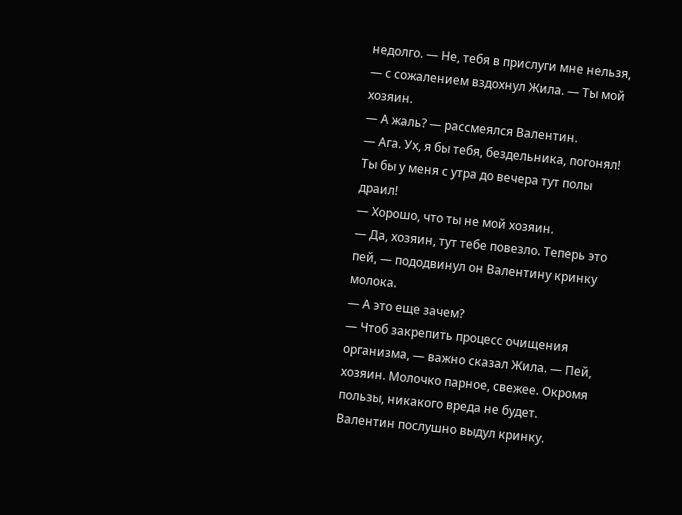недолго. — Не, тебя в прислуги мне нельзя, — с сожалением вздохнул Жила. — Ты мой хозяин.
— А жаль? — рассмеялся Валентин.
— Ага. Ух, я бы тебя, бездельника, погонял! Ты бы у меня с утра до вечера тут полы драил!
— Хорошо, что ты не мой хозяин.
— Да, хозяин, тут тебе повезло. Теперь это пей, — пододвинул он Валентину кринку молока.
— А это еще зачем?
— Чтоб закрепить процесс очищения организма, — важно сказал Жила. — Пей, хозяин. Молочко парное, свежее. Окромя пользы, никакого вреда не будет.
Валентин послушно выдул кринку.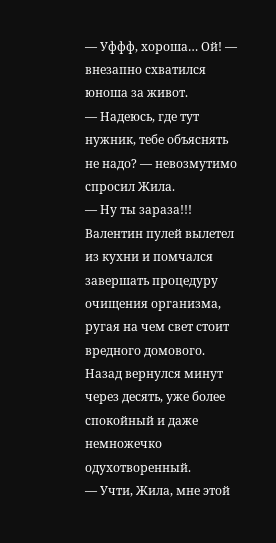— Уффф, хороша… Ой! — внезапно схватился юноша за живот.
— Надеюсь, где тут нужник, тебе объяснять не надо? — невозмутимо спросил Жила.
— Ну ты зараза!!!
Валентин пулей вылетел из кухни и помчался завершать процедуру очищения организма, ругая на чем свет стоит вредного домового. Назад вернулся минут через десять, уже более спокойный и даже немножечко одухотворенный.
— Учти, Жила, мне этой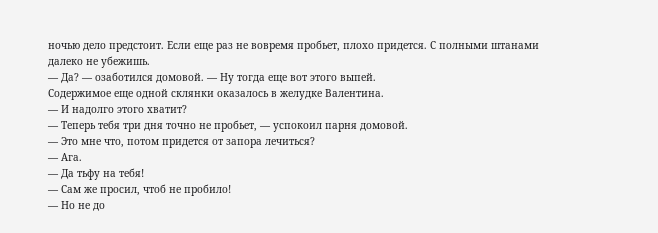ночью дело предстоит. Если еще раз не вовремя пробьет, плохо придется. С полными штанами далеко не убежишь.
— Да? — озаботился домовой. — Ну тогда еще вот этого выпей.
Содержимое еще одной склянки оказалось в желудке Валентина.
— И надолго этого хватит?
— Теперь тебя три дня точно не пробьет, — успокоил парня домовой.
— Это мне что, потом придется от запора лечиться?
— Ага.
— Да тьфу на тебя!
— Сам же просил, чтоб не пробило!
— Но не до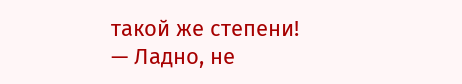такой же степени!
— Ладно, не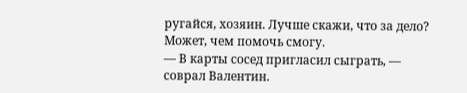ругайся, хозяин. Лучше скажи, что за дело? Может, чем помочь смогу.
— В карты сосед пригласил сыграть, — соврал Валентин.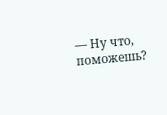— Ну что, поможешь?